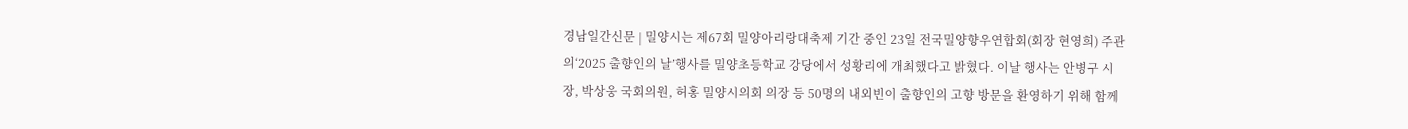경남일간신문 | 밀양시는 제67회 밀양아리랑대축제 기간 중인 23일 전국밀양향우연합회(회장 현영희) 주관의‘2025 출향인의 날’행사를 밀양초등학교 강당에서 성황리에 개최했다고 밝혔다. 이날 행사는 안병구 시장, 박상웅 국회의원, 허홍 밀양시의회 의장 등 50명의 내외빈이 출향인의 고향 방문을 환영하기 위해 함께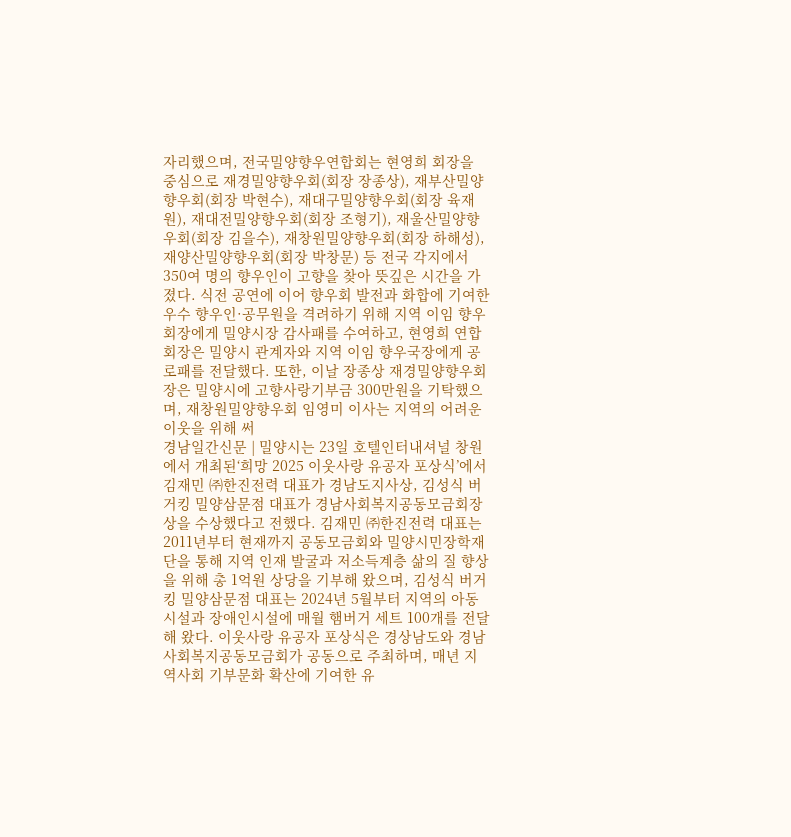자리했으며, 전국밀양향우연합회는 현영희 회장을 중심으로 재경밀양향우회(회장 장종상), 재부산밀양향우회(회장 박현수), 재대구밀양향우회(회장 육재원), 재대전밀양향우회(회장 조형기), 재울산밀양향우회(회장 김을수), 재창원밀양향우회(회장 하해성), 재양산밀양향우회(회장 박창문) 등 전국 각지에서 350여 명의 향우인이 고향을 찾아 뜻깊은 시간을 가졌다. 식전 공연에 이어 향우회 발전과 화합에 기여한 우수 향우인·공무원을 격려하기 위해 지역 이임 향우회장에게 밀양시장 감사패를 수여하고, 현영희 연합회장은 밀양시 관계자와 지역 이임 향우국장에게 공로패를 전달했다. 또한, 이날 장종상 재경밀양향우회장은 밀양시에 고향사랑기부금 300만원을 기탁했으며, 재창원밀양향우회 임영미 이사는 지역의 어려운 이웃을 위해 써
경남일간신문 | 밀양시는 23일 호텔인터내셔널 창원에서 개최된‘희망 2025 이웃사랑 유공자 포상식’에서 김재민 ㈜한진전력 대표가 경남도지사상, 김성식 버거킹 밀양삼문점 대표가 경남사회복지공동모금회장상을 수상했다고 전했다. 김재민 ㈜한진전력 대표는 2011년부터 현재까지 공동모금회와 밀양시민장학재단을 통해 지역 인재 발굴과 저소득계층 삶의 질 향상을 위해 총 1억원 상당을 기부해 왔으며, 김성식 버거킹 밀양삼문점 대표는 2024년 5월부터 지역의 아동시설과 장애인시설에 매월 햄버거 세트 100개를 전달해 왔다. 이웃사랑 유공자 포상식은 경상남도와 경남사회복지공동모금회가 공동으로 주최하며, 매년 지역사회 기부문화 확산에 기여한 유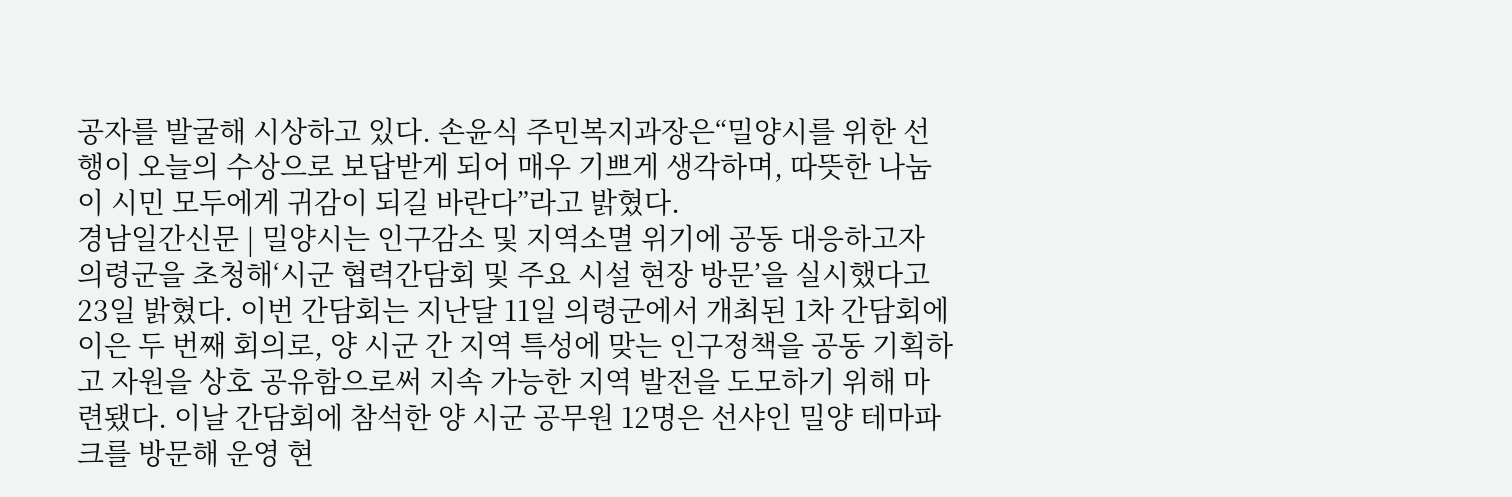공자를 발굴해 시상하고 있다. 손윤식 주민복지과장은“밀양시를 위한 선행이 오늘의 수상으로 보답받게 되어 매우 기쁘게 생각하며, 따뜻한 나눔이 시민 모두에게 귀감이 되길 바란다”라고 밝혔다.
경남일간신문 | 밀양시는 인구감소 및 지역소멸 위기에 공동 대응하고자 의령군을 초청해‘시군 협력간담회 및 주요 시설 현장 방문’을 실시했다고 23일 밝혔다. 이번 간담회는 지난달 11일 의령군에서 개최된 1차 간담회에 이은 두 번째 회의로, 양 시군 간 지역 특성에 맞는 인구정책을 공동 기획하고 자원을 상호 공유함으로써 지속 가능한 지역 발전을 도모하기 위해 마련됐다. 이날 간담회에 참석한 양 시군 공무원 12명은 선샤인 밀양 테마파크를 방문해 운영 현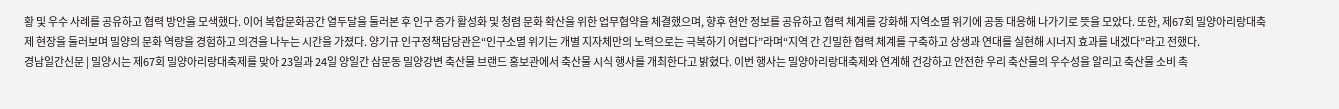황 및 우수 사례를 공유하고 협력 방안을 모색했다. 이어 복합문화공간 열두달을 둘러본 후 인구 증가 활성화 및 청렴 문화 확산을 위한 업무협약을 체결했으며, 향후 현안 정보를 공유하고 협력 체계를 강화해 지역소멸 위기에 공동 대응해 나가기로 뜻을 모았다. 또한, 제67회 밀양아리랑대축제 현장을 둘러보며 밀양의 문화 역량을 경험하고 의견을 나누는 시간을 가졌다. 양기규 인구정책담당관은“인구소멸 위기는 개별 지자체만의 노력으로는 극복하기 어렵다”라며“지역 간 긴밀한 협력 체계를 구축하고 상생과 연대를 실현해 시너지 효과를 내겠다”라고 전했다.
경남일간신문 | 밀양시는 제67회 밀양아리랑대축제를 맞아 23일과 24일 양일간 삼문동 밀양강변 축산물 브랜드 홍보관에서 축산물 시식 행사를 개최한다고 밝혔다. 이번 행사는 밀양아리랑대축제와 연계해 건강하고 안전한 우리 축산물의 우수성을 알리고 축산물 소비 촉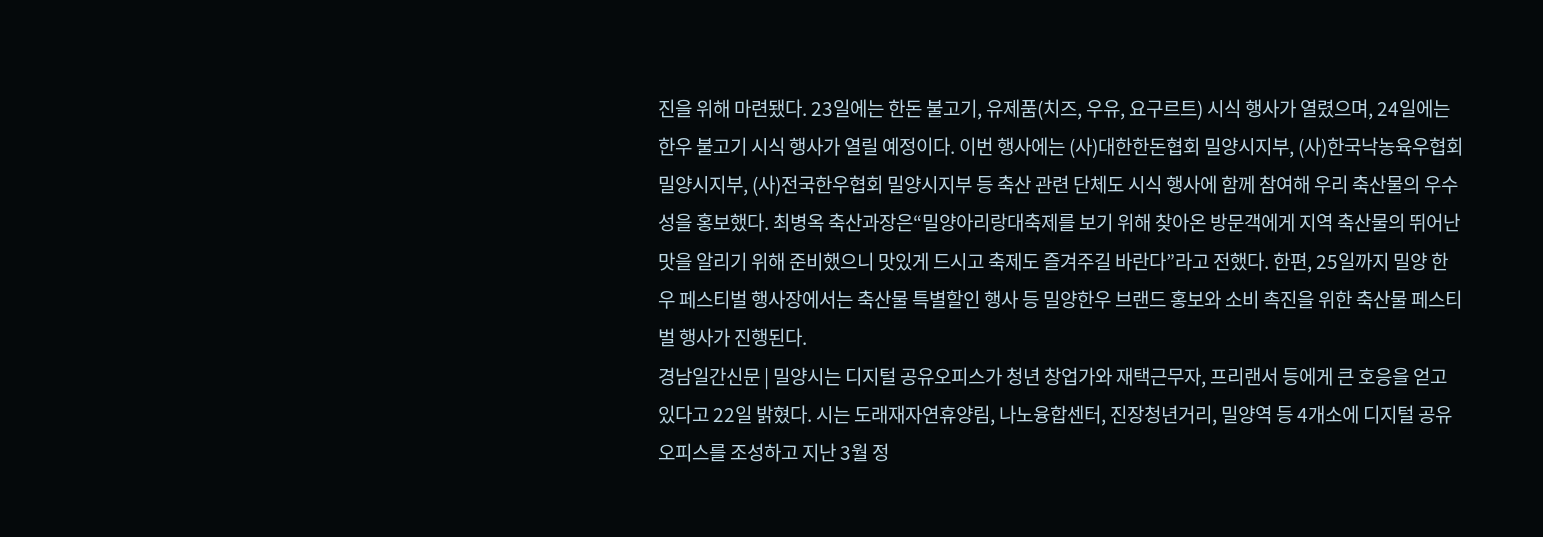진을 위해 마련됐다. 23일에는 한돈 불고기, 유제품(치즈, 우유, 요구르트) 시식 행사가 열렸으며, 24일에는 한우 불고기 시식 행사가 열릴 예정이다. 이번 행사에는 (사)대한한돈협회 밀양시지부, (사)한국낙농육우협회 밀양시지부, (사)전국한우협회 밀양시지부 등 축산 관련 단체도 시식 행사에 함께 참여해 우리 축산물의 우수성을 홍보했다. 최병옥 축산과장은“밀양아리랑대축제를 보기 위해 찾아온 방문객에게 지역 축산물의 뛰어난 맛을 알리기 위해 준비했으니 맛있게 드시고 축제도 즐겨주길 바란다”라고 전했다. 한편, 25일까지 밀양 한우 페스티벌 행사장에서는 축산물 특별할인 행사 등 밀양한우 브랜드 홍보와 소비 촉진을 위한 축산물 페스티벌 행사가 진행된다.
경남일간신문 | 밀양시는 디지털 공유오피스가 청년 창업가와 재택근무자, 프리랜서 등에게 큰 호응을 얻고 있다고 22일 밝혔다. 시는 도래재자연휴양림, 나노융합센터, 진장청년거리, 밀양역 등 4개소에 디지털 공유오피스를 조성하고 지난 3월 정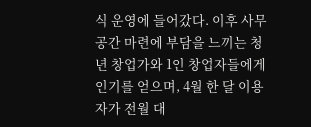식 운영에 들어갔다. 이후 사무공간 마련에 부담을 느끼는 청년 창업가와 1인 창업자들에게 인기를 얻으며, 4월 한 달 이용자가 전월 대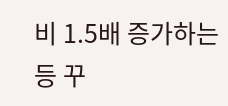비 1.5배 증가하는 등 꾸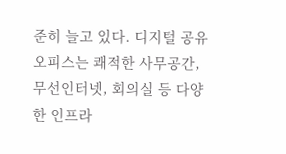준히 늘고 있다. 디지털 공유오피스는 쾌적한 사무공간, 무선인터넷, 회의실 등 다양한 인프라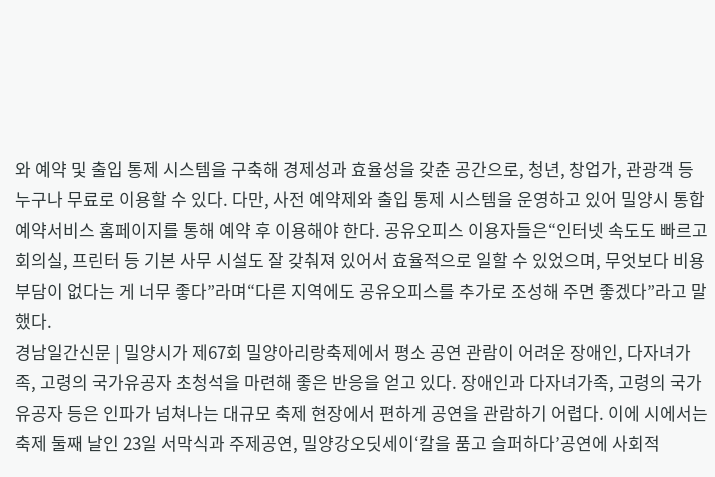와 예약 및 출입 통제 시스템을 구축해 경제성과 효율성을 갖춘 공간으로, 청년, 창업가, 관광객 등 누구나 무료로 이용할 수 있다. 다만, 사전 예약제와 출입 통제 시스템을 운영하고 있어 밀양시 통합예약서비스 홈페이지를 통해 예약 후 이용해야 한다. 공유오피스 이용자들은“인터넷 속도도 빠르고 회의실, 프린터 등 기본 사무 시설도 잘 갖춰져 있어서 효율적으로 일할 수 있었으며, 무엇보다 비용 부담이 없다는 게 너무 좋다”라며“다른 지역에도 공유오피스를 추가로 조성해 주면 좋겠다”라고 말했다.
경남일간신문 | 밀양시가 제67회 밀양아리랑축제에서 평소 공연 관람이 어려운 장애인, 다자녀가족, 고령의 국가유공자 초청석을 마련해 좋은 반응을 얻고 있다. 장애인과 다자녀가족, 고령의 국가유공자 등은 인파가 넘쳐나는 대규모 축제 현장에서 편하게 공연을 관람하기 어렵다. 이에 시에서는 축제 둘째 날인 23일 서막식과 주제공연, 밀양강오딧세이‘칼을 품고 슬퍼하다’공연에 사회적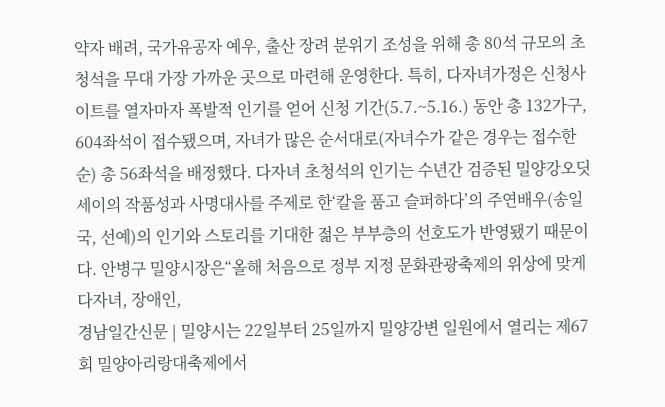약자 배려, 국가유공자 예우, 출산 장려 분위기 조성을 위해 총 80석 규모의 초청석을 무대 가장 가까운 곳으로 마련해 운영한다. 특히, 다자녀가정은 신청사이트를 열자마자 폭발적 인기를 얻어 신청 기간(5.7.~5.16.) 동안 총 132가구, 604좌석이 접수됐으며, 자녀가 많은 순서대로(자녀수가 같은 경우는 접수한 순) 총 56좌석을 배정했다. 다자녀 초청석의 인기는 수년간 검증된 밀양강오딧세이의 작품성과 사명대사를 주제로 한‘칼을 품고 슬퍼하다’의 주연배우(송일국, 선예)의 인기와 스토리를 기대한 젊은 부부층의 선호도가 반영됐기 때문이다. 안병구 밀양시장은“올해 처음으로 정부 지정 문화관광축제의 위상에 맞게 다자녀, 장애인,
경남일간신문 | 밀양시는 22일부터 25일까지 밀양강변 일원에서 열리는 제67회 밀양아리랑대축제에서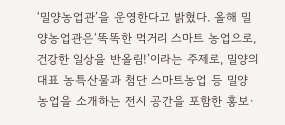‘밀양농업관’을 운영한다고 밝혔다. 올해 밀양농업관은‘똑똑한 먹거리 스마트 농업으로, 건강한 일상을 반올림!’이라는 주제로, 밀양의 대표 농특산물과 첨단 스마트농업 등 밀양 농업을 소개하는 전시 공간을 포함한 홍보·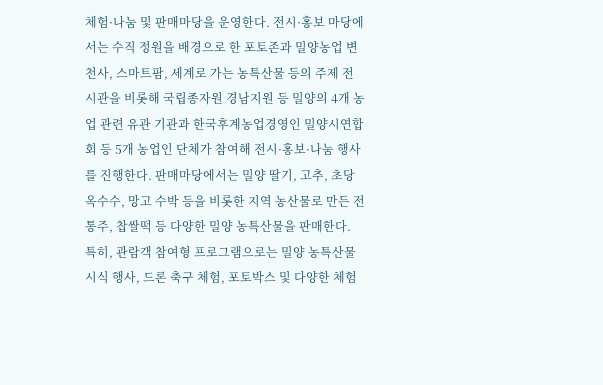체험·나눔 및 판매마당을 운영한다. 전시·홍보 마당에서는 수직 정원을 배경으로 한 포토존과 밀양농업 변천사, 스마트팜, 세계로 가는 농특산물 등의 주제 전시관을 비롯해 국립종자원 경남지원 등 밀양의 4개 농업 관련 유관 기관과 한국후계농업경영인 밀양시연합회 등 5개 농업인 단체가 참여해 전시·홍보·나눔 행사를 진행한다. 판매마당에서는 밀양 딸기, 고추, 초당 옥수수, 망고 수박 등을 비롯한 지역 농산물로 만든 전통주, 찹쌀떡 등 다양한 밀양 농특산물을 판매한다. 특히, 관람객 참여형 프로그램으로는 밀양 농특산물 시식 행사, 드론 축구 체험, 포토박스 및 다양한 체험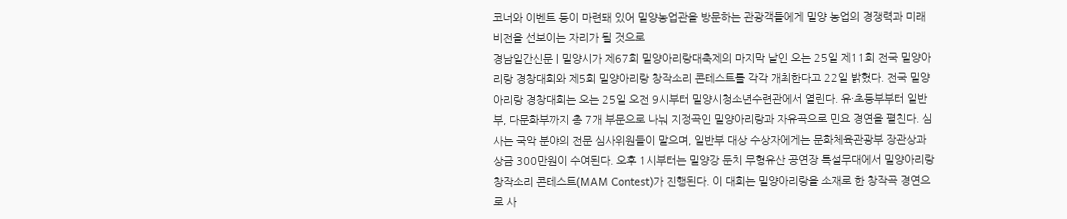코너와 이벤트 등이 마련돼 있어 밀양농업관을 방문하는 관광객들에게 밀양 농업의 경쟁력과 미래 비전을 선보이는 자리가 될 것으로
경남일간신문 | 밀양시가 제67회 밀양아리랑대축제의 마지막 날인 오는 25일 제11회 전국 밀양아리랑 경창대회와 제5회 밀양아리랑 창작소리 콘테스트를 각각 개최한다고 22일 밝혔다. 전국 밀양아리랑 경창대회는 오는 25일 오전 9시부터 밀양시청소년수련관에서 열린다. 유·초등부부터 일반부, 다문화부까지 총 7개 부문으로 나눠 지정곡인 밀양아리랑과 자유곡으로 민요 경연을 펼친다. 심사는 국악 분야의 전문 심사위원들이 맡으며, 일반부 대상 수상자에게는 문화체육관광부 장관상과 상금 300만원이 수여된다. 오후 1시부터는 밀양강 둔치 무형유산 공연장 특설무대에서 밀양아리랑 창작소리 콘테스트(MAM Contest)가 진행된다. 이 대회는 밀양아리랑을 소재로 한 창작곡 경연으로 사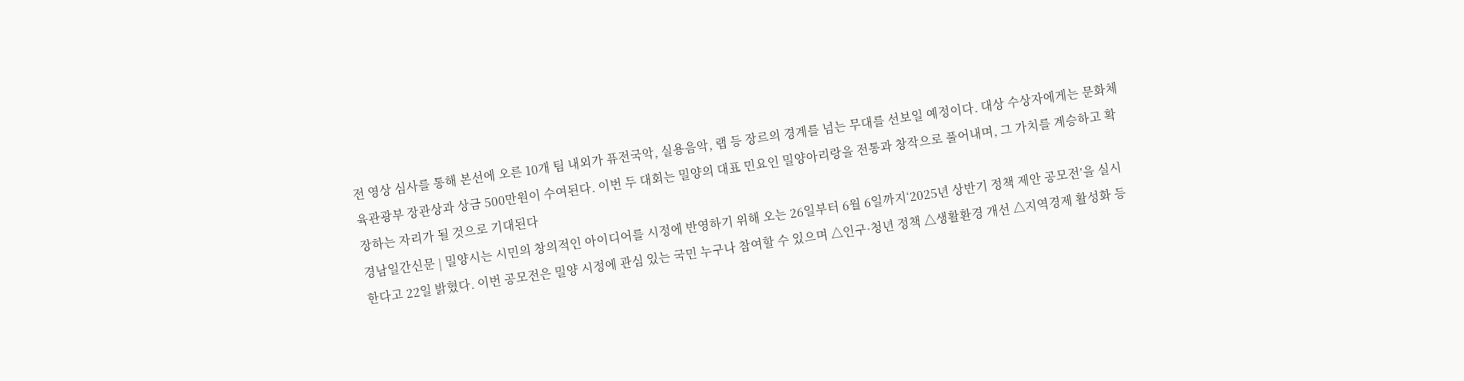전 영상 심사를 통해 본선에 오른 10개 팀 내외가 퓨전국악, 실용음악, 랩 등 장르의 경계를 넘는 무대를 선보일 예정이다. 대상 수상자에게는 문화체육관광부 장관상과 상금 500만원이 수여된다. 이번 두 대회는 밀양의 대표 민요인 밀양아리랑을 전통과 창작으로 풀어내며, 그 가치를 계승하고 확장하는 자리가 될 것으로 기대된다
경남일간신문 | 밀양시는 시민의 창의적인 아이디어를 시정에 반영하기 위해 오는 26일부터 6월 6일까지‘2025년 상반기 정책 제안 공모전’을 실시한다고 22일 밝혔다. 이번 공모전은 밀양 시정에 관심 있는 국민 누구나 참여할 수 있으며 △인구·청년 정책 △생활환경 개선 △지역경제 활성화 등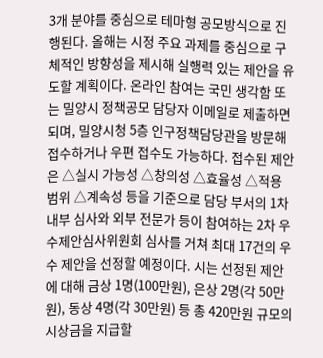3개 분야를 중심으로 테마형 공모방식으로 진행된다. 올해는 시정 주요 과제를 중심으로 구체적인 방향성을 제시해 실행력 있는 제안을 유도할 계획이다. 온라인 참여는 국민 생각함 또는 밀양시 정책공모 담당자 이메일로 제출하면 되며, 밀양시청 5층 인구정책담당관을 방문해 접수하거나 우편 접수도 가능하다. 접수된 제안은 △실시 가능성 △창의성 △효율성 △적용 범위 △계속성 등을 기준으로 담당 부서의 1차 내부 심사와 외부 전문가 등이 참여하는 2차 우수제안심사위원회 심사를 거쳐 최대 17건의 우수 제안을 선정할 예정이다. 시는 선정된 제안에 대해 금상 1명(100만원), 은상 2명(각 50만원), 동상 4명(각 30만원) 등 총 420만원 규모의 시상금을 지급할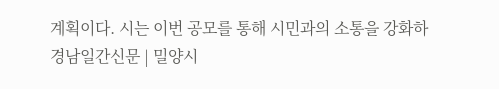계획이다. 시는 이번 공모를 통해 시민과의 소통을 강화하
경남일간신문 | 밀양시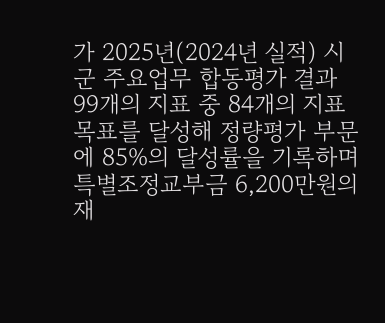가 2025년(2024년 실적) 시군 주요업무 합동평가 결과 99개의 지표 중 84개의 지표 목표를 달성해 정량평가 부문에 85%의 달성률을 기록하며 특별조정교부금 6,200만원의 재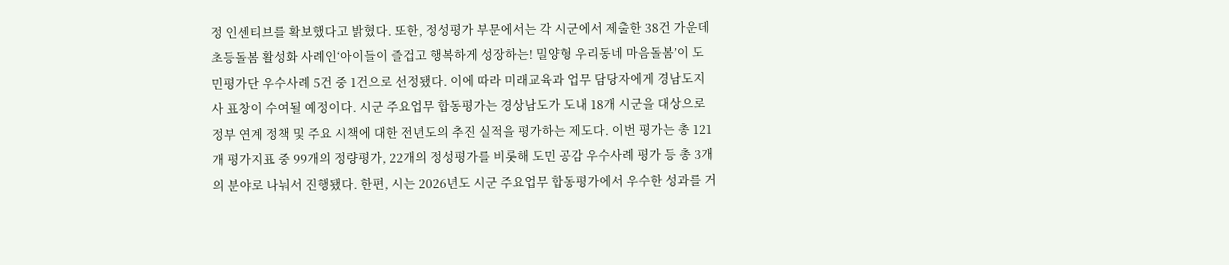정 인센티브를 확보했다고 밝혔다. 또한, 정성평가 부문에서는 각 시군에서 제출한 38건 가운데 초등돌봄 활성화 사례인‘아이들이 즐겁고 행복하게 성장하는! 밀양형 우리동네 마음돌봄’이 도민평가단 우수사례 5건 중 1건으로 선정됐다. 이에 따라 미래교육과 업무 담당자에게 경남도지사 표창이 수여될 예정이다. 시군 주요업무 합동평가는 경상남도가 도내 18개 시군을 대상으로 정부 연계 정책 및 주요 시책에 대한 전년도의 추진 실적을 평가하는 제도다. 이번 평가는 총 121개 평가지표 중 99개의 정량평가, 22개의 정성평가를 비롯해 도민 공감 우수사례 평가 등 총 3개의 분야로 나눠서 진행됐다. 한편, 시는 2026년도 시군 주요업무 합동평가에서 우수한 성과를 거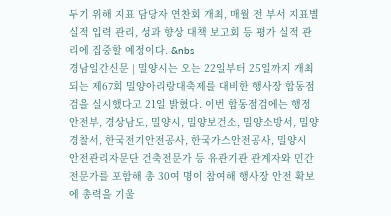두기 위해 지표 담당자 연찬회 개최, 매월 전 부서 지표별 실적 입력 관리, 성과 향상 대책 보고회 등 평가 실적 관리에 집중할 예정이다. &nbs
경남일간신문 | 밀양시는 오는 22일부터 25일까지 개최되는 제67회 밀양아리랑대축제를 대비한 행사장 합동점검을 실시했다고 21일 밝혔다. 이번 합동점검에는 행정안전부, 경상남도, 밀양시, 밀양보건소, 밀양소방서, 밀양경찰서, 한국전기안전공사, 한국가스안전공사, 밀양시 안전관리자문단 건축전문가 등 유관기관 관계자와 민간 전문가를 포함해 총 30여 명이 참여해 행사장 안전 확보에 총력을 기울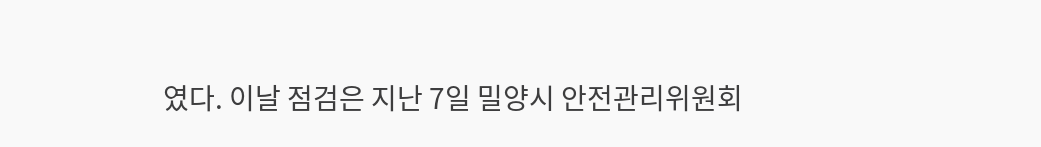였다. 이날 점검은 지난 7일 밀양시 안전관리위원회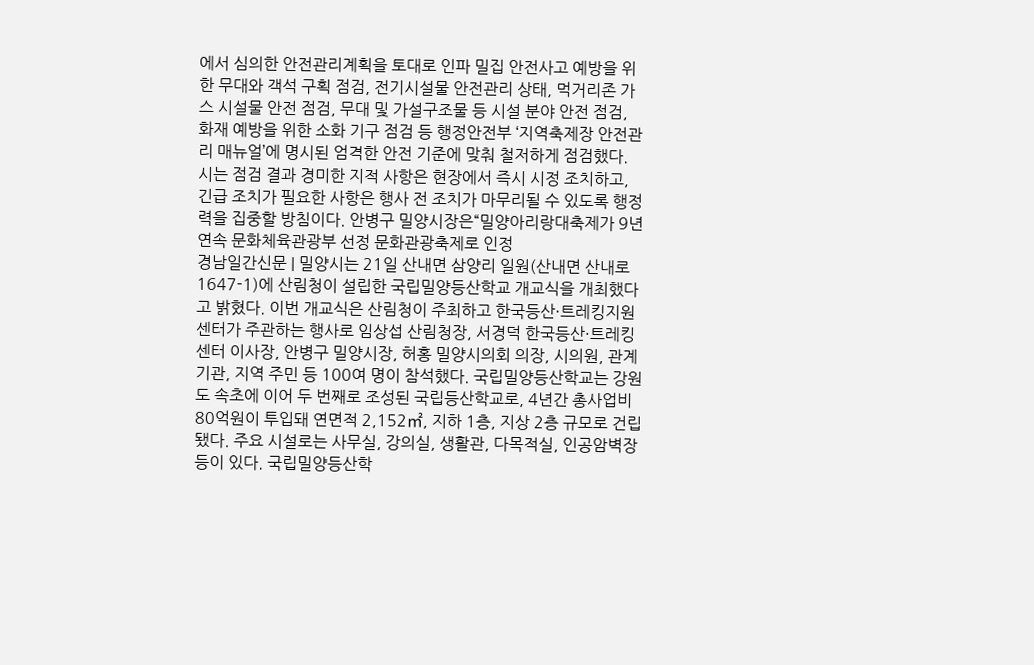에서 심의한 안전관리계획을 토대로 인파 밀집 안전사고 예방을 위한 무대와 객석 구획 점검, 전기시설물 안전관리 상태, 먹거리존 가스 시설물 안전 점검, 무대 및 가설구조물 등 시설 분야 안전 점검, 화재 예방을 위한 소화 기구 점검 등 행정안전부 ‘지역축제장 안전관리 매뉴얼’에 명시된 엄격한 안전 기준에 맞춰 철저하게 점검했다. 시는 점검 결과 경미한 지적 사항은 현장에서 즉시 시정 조치하고, 긴급 조치가 필요한 사항은 행사 전 조치가 마무리될 수 있도록 행정력을 집중할 방침이다. 안병구 밀양시장은“밀양아리랑대축제가 9년 연속 문화체육관광부 선정 문화관광축제로 인정
경남일간신문 | 밀양시는 21일 산내면 삼양리 일원(산내면 산내로 1647-1)에 산림청이 설립한 국립밀양등산학교 개교식을 개최했다고 밝혔다. 이번 개교식은 산림청이 주최하고 한국등산·트레킹지원센터가 주관하는 행사로 임상섭 산림청장, 서경덕 한국등산·트레킹센터 이사장, 안병구 밀양시장, 허홍 밀양시의회 의장, 시의원, 관계기관, 지역 주민 등 100여 명이 참석했다. 국립밀양등산학교는 강원도 속초에 이어 두 번째로 조성된 국립등산학교로, 4년간 총사업비 80억원이 투입돼 연면적 2,152㎡, 지하 1층, 지상 2층 규모로 건립됐다. 주요 시설로는 사무실, 강의실, 생활관, 다목적실, 인공암벽장 등이 있다. 국립밀양등산학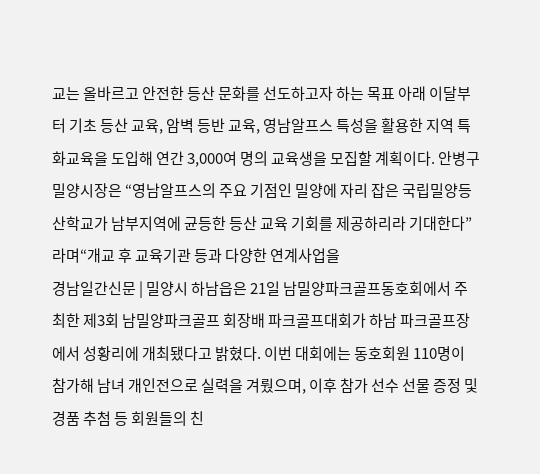교는 올바르고 안전한 등산 문화를 선도하고자 하는 목표 아래 이달부터 기초 등산 교육, 암벽 등반 교육, 영남알프스 특성을 활용한 지역 특화교육을 도입해 연간 3,000여 명의 교육생을 모집할 계획이다. 안병구 밀양시장은 “영남알프스의 주요 기점인 밀양에 자리 잡은 국립밀양등산학교가 남부지역에 균등한 등산 교육 기회를 제공하리라 기대한다”라며“개교 후 교육기관 등과 다양한 연계사업을
경남일간신문 | 밀양시 하남읍은 21일 남밀양파크골프동호회에서 주최한 제3회 남밀양파크골프 회장배 파크골프대회가 하남 파크골프장에서 성황리에 개최됐다고 밝혔다. 이번 대회에는 동호회원 110명이 참가해 남녀 개인전으로 실력을 겨뤘으며, 이후 참가 선수 선물 증정 및 경품 추첨 등 회원들의 친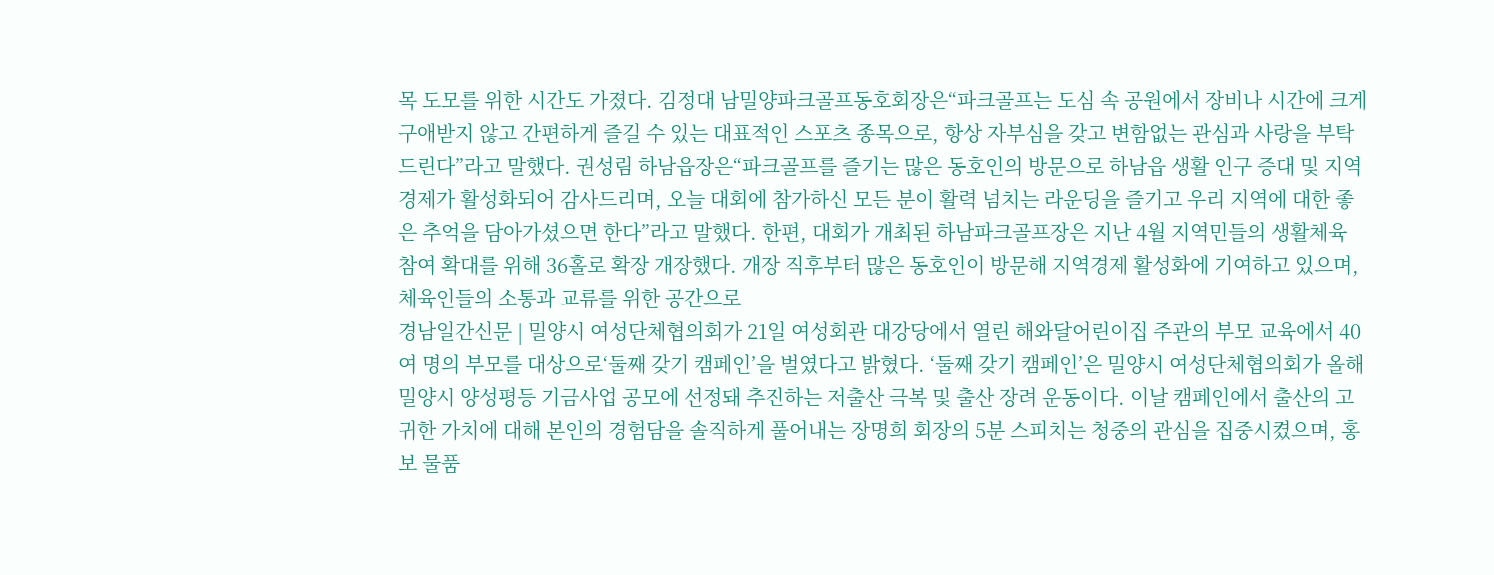목 도모를 위한 시간도 가졌다. 김정대 남밀양파크골프동호회장은“파크골프는 도심 속 공원에서 장비나 시간에 크게 구애받지 않고 간편하게 즐길 수 있는 대표적인 스포츠 종목으로, 항상 자부심을 갖고 변함없는 관심과 사랑을 부탁드린다”라고 말했다. 권성림 하남읍장은“파크골프를 즐기는 많은 동호인의 방문으로 하남읍 생활 인구 증대 및 지역경제가 활성화되어 감사드리며, 오늘 대회에 참가하신 모든 분이 활력 넘치는 라운딩을 즐기고 우리 지역에 대한 좋은 추억을 담아가셨으면 한다”라고 말했다. 한편, 대회가 개최된 하남파크골프장은 지난 4월 지역민들의 생활체육 참여 확대를 위해 36홀로 확장 개장했다. 개장 직후부터 많은 동호인이 방문해 지역경제 활성화에 기여하고 있으며, 체육인들의 소통과 교류를 위한 공간으로
경남일간신문 | 밀양시 여성단체협의회가 21일 여성회관 대강당에서 열린 해와달어린이집 주관의 부모 교육에서 40여 명의 부모를 대상으로‘둘째 갖기 캠페인’을 벌였다고 밝혔다. ‘둘째 갖기 캠페인’은 밀양시 여성단체협의회가 올해 밀양시 양성평등 기금사업 공모에 선정돼 추진하는 저출산 극복 및 출산 장려 운동이다. 이날 캠페인에서 출산의 고귀한 가치에 대해 본인의 경험담을 솔직하게 풀어내는 장명희 회장의 5분 스피치는 청중의 관심을 집중시켰으며, 홍보 물품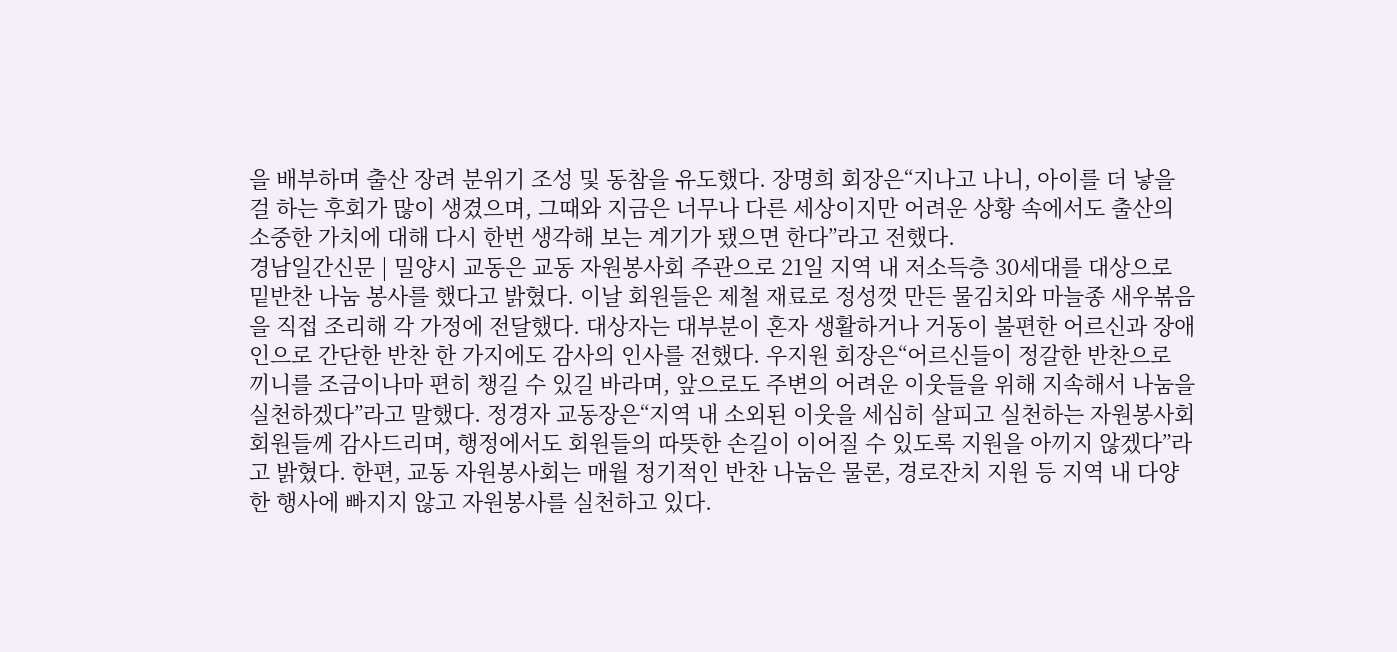을 배부하며 출산 장려 분위기 조성 및 동참을 유도했다. 장명희 회장은“지나고 나니, 아이를 더 낳을 걸 하는 후회가 많이 생겼으며, 그때와 지금은 너무나 다른 세상이지만 어려운 상황 속에서도 출산의 소중한 가치에 대해 다시 한번 생각해 보는 계기가 됐으면 한다”라고 전했다.
경남일간신문 | 밀양시 교동은 교동 자원봉사회 주관으로 21일 지역 내 저소득층 30세대를 대상으로 밑반찬 나눔 봉사를 했다고 밝혔다. 이날 회원들은 제철 재료로 정성껏 만든 물김치와 마늘종 새우볶음을 직접 조리해 각 가정에 전달했다. 대상자는 대부분이 혼자 생활하거나 거동이 불편한 어르신과 장애인으로 간단한 반찬 한 가지에도 감사의 인사를 전했다. 우지원 회장은“어르신들이 정갈한 반찬으로 끼니를 조금이나마 편히 챙길 수 있길 바라며, 앞으로도 주변의 어려운 이웃들을 위해 지속해서 나눔을 실천하겠다”라고 말했다. 정경자 교동장은“지역 내 소외된 이웃을 세심히 살피고 실천하는 자원봉사회 회원들께 감사드리며, 행정에서도 회원들의 따뜻한 손길이 이어질 수 있도록 지원을 아끼지 않겠다”라고 밝혔다. 한편, 교동 자원봉사회는 매월 정기적인 반찬 나눔은 물론, 경로잔치 지원 등 지역 내 다양한 행사에 빠지지 않고 자원봉사를 실천하고 있다.